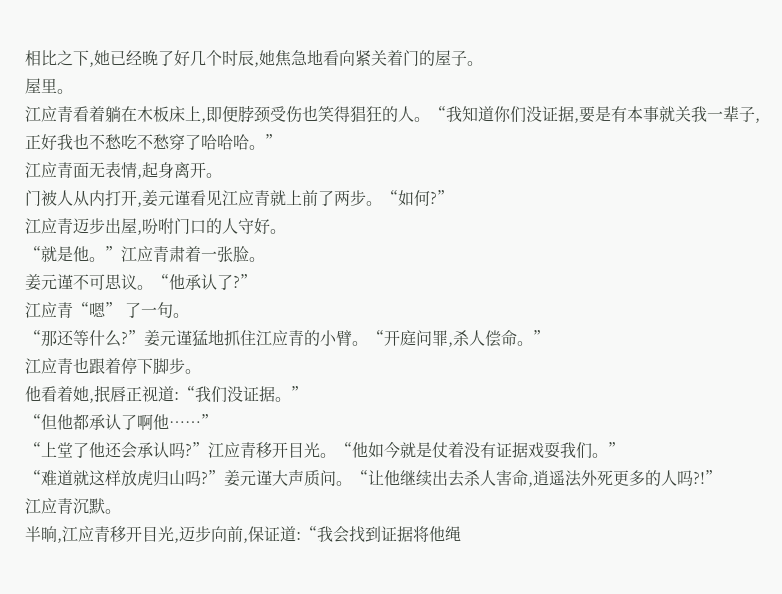相比之下,她已经晚了好几个时辰,她焦急地看向紧关着门的屋子。
屋里。
江应青看着躺在木板床上,即便脖颈受伤也笑得猖狂的人。“我知道你们没证据,要是有本事就关我一辈子,正好我也不愁吃不愁穿了哈哈哈。”
江应青面无表情,起身离开。
门被人从内打开,姜元谨看见江应青就上前了两步。“如何?”
江应青迈步出屋,吩咐门口的人守好。
“就是他。”江应青肃着一张脸。
姜元谨不可思议。“他承认了?”
江应青“嗯” 了一句。
“那还等什么?”姜元谨猛地抓住江应青的小臂。“开庭问罪,杀人偿命。”
江应青也跟着停下脚步。
他看着她,抿唇正视道:“我们没证据。”
“但他都承认了啊他……”
“上堂了他还会承认吗?”江应青移开目光。“他如今就是仗着没有证据戏耍我们。”
“难道就这样放虎归山吗?”姜元谨大声质问。“让他继续出去杀人害命,逍遥法外死更多的人吗?!”
江应青沉默。
半晌,江应青移开目光,迈步向前,保证道:“我会找到证据将他绳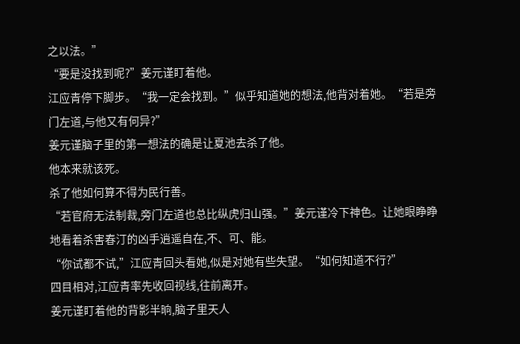之以法。”
“要是没找到呢?”姜元谨盯着他。
江应青停下脚步。“我一定会找到。”似乎知道她的想法,他背对着她。“若是旁门左道,与他又有何异?”
姜元谨脑子里的第一想法的确是让夏池去杀了他。
他本来就该死。
杀了他如何算不得为民行善。
“若官府无法制裁,旁门左道也总比纵虎归山强。”姜元谨冷下神色。让她眼睁睁地看着杀害春汀的凶手逍遥自在,不、可、能。
“你试都不试,”江应青回头看她,似是对她有些失望。“如何知道不行?”
四目相对,江应青率先收回视线,往前离开。
姜元谨盯着他的背影半晌,脑子里天人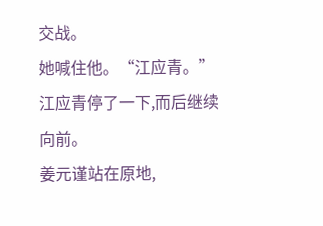交战。
她喊住他。“江应青。”
江应青停了一下,而后继续向前。
姜元谨站在原地,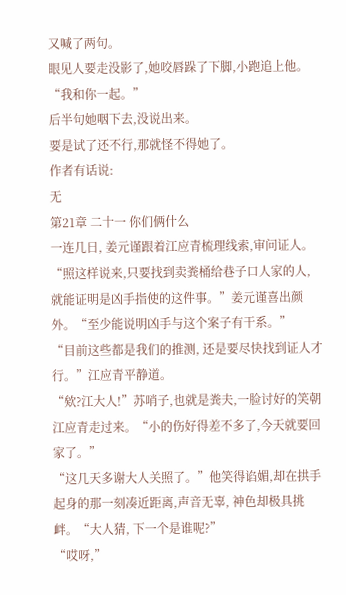又喊了两句。
眼见人要走没影了,她咬唇跺了下脚,小跑追上他。“我和你一起。”
后半句她咽下去,没说出来。
要是试了还不行,那就怪不得她了。
作者有话说:
无
第21章 二十一 你们俩什么
一连几日, 姜元谨跟着江应青梳理线索,审问证人。
“照这样说来,只要找到卖粪桶给巷子口人家的人, 就能证明是凶手指使的这件事。”姜元谨喜出颜外。“至少能说明凶手与这个案子有干系。”
“目前这些都是我们的推测, 还是要尽快找到证人才行。”江应青平静道。
“欸?江大人!”苏哨子,也就是粪夫,一脸讨好的笑朝江应青走过来。“小的伤好得差不多了,今天就要回家了。”
“这几天多谢大人关照了。”他笑得谄媚,却在拱手起身的那一刻凑近距离,声音无辜, 神色却极具挑衅。“大人猜, 下一个是谁呢?”
“哎呀,”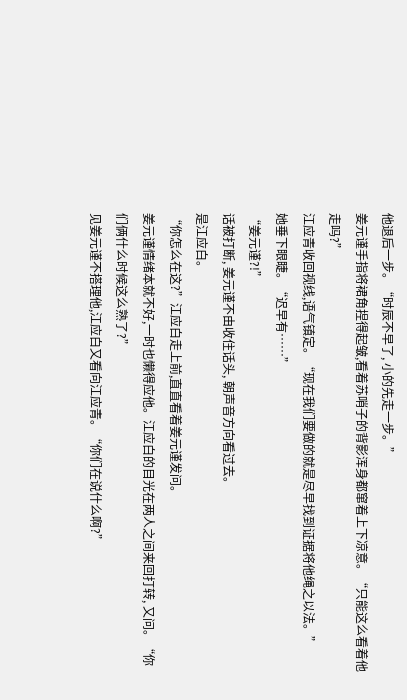他退后一步。“时辰不早了, 小的先走一步。”
姜元谨手指将裙角捏得起皱,看着苏哨子的背影浑身都窜着上下凉意。“只能这么看着他走吗?”
江应青收回视线,语气镇定。“现在我们要做的就是尽早找到证据将他绳之以法。”
她垂下眼睫。“迟早有……”
“姜元谨?!”
话被打断, 姜元谨不由收住话头, 朝声音方向看过去。
是江应白。
“你怎么在这?”江应白走上前,直直看着姜元谨发问。
姜元谨情绪本就不好,一时也懒得应他。江应白的目光在两人之间来回打转, 又问。“你们俩什么时候这么熟了?”
见姜元谨不搭理他,江应白又看向江应青。“你们在说什么啊?”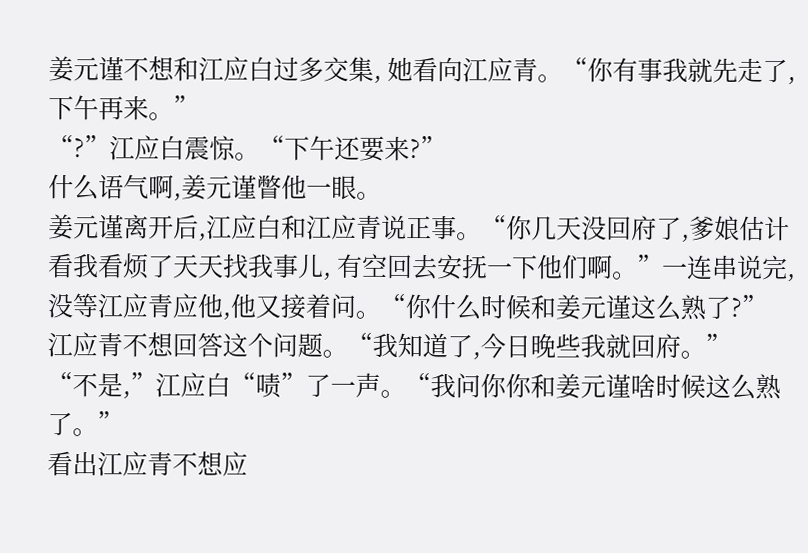姜元谨不想和江应白过多交集, 她看向江应青。“你有事我就先走了, 下午再来。”
“?”江应白震惊。“下午还要来?”
什么语气啊,姜元谨瞥他一眼。
姜元谨离开后,江应白和江应青说正事。“你几天没回府了,爹娘估计看我看烦了天天找我事儿, 有空回去安抚一下他们啊。”一连串说完,没等江应青应他,他又接着问。“你什么时候和姜元谨这么熟了?”
江应青不想回答这个问题。“我知道了,今日晚些我就回府。”
“不是,”江应白“啧”了一声。“我问你你和姜元谨啥时候这么熟了。”
看出江应青不想应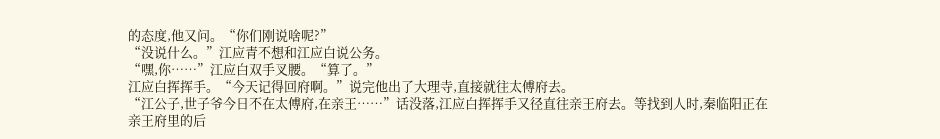的态度,他又问。“你们刚说啥呢?”
“没说什么。”江应青不想和江应白说公务。
“嘿,你……”江应白双手叉腰。“算了。”
江应白挥挥手。“今天记得回府啊。”说完他出了大理寺,直接就往太傅府去。
“江公子,世子爷今日不在太傅府,在亲王……”话没落,江应白挥挥手又径直往亲王府去。等找到人时,秦临阳正在亲王府里的后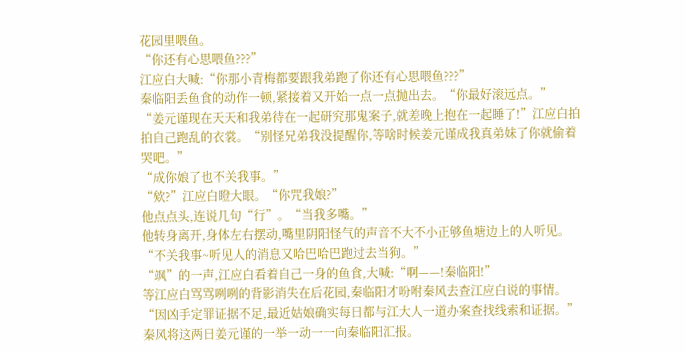花园里喂鱼。
“你还有心思喂鱼???”
江应白大喊:“你那小青梅都要跟我弟跑了你还有心思喂鱼???”
秦临阳丢鱼食的动作一顿,紧接着又开始一点一点抛出去。“你最好滚远点。”
“姜元谨现在天天和我弟待在一起研究那鬼案子,就差晚上抱在一起睡了!”江应白拍拍自己跑乱的衣裳。“别怪兄弟我没提醒你,等啥时候姜元谨成我真弟妹了你就偷着哭吧。”
“成你娘了也不关我事。”
“欸?”江应白瞪大眼。“你咒我娘?”
他点点头,连说几句“行”。“当我多嘴。”
他转身离开,身体左右摆动,嘴里阴阳怪气的声音不大不小正够鱼塘边上的人听见。“不关我事~听见人的消息又哈巴哈巴跑过去当狗。”
“飒”的一声,江应白看着自己一身的鱼食,大喊:“啊——!秦临阳!”
等江应白骂骂咧咧的背影消失在后花园,秦临阳才吩咐秦风去查江应白说的事情。
“因凶手定罪证据不足,最近姑娘确实每日都与江大人一道办案查找线索和证据。”秦风将这两日姜元谨的一举一动一一向秦临阳汇报。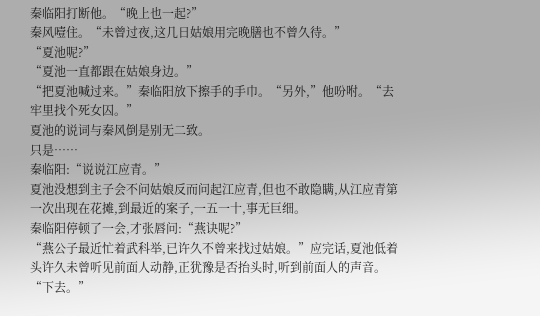秦临阳打断他。“晚上也一起?”
秦风噎住。“未曾过夜,这几日姑娘用完晚膳也不曾久待。”
“夏池呢?”
“夏池一直都跟在姑娘身边。”
“把夏池喊过来。”秦临阳放下擦手的手巾。“另外,”他吩咐。“去牢里找个死女囚。”
夏池的说词与秦风倒是别无二致。
只是……
秦临阳:“说说江应青。”
夏池没想到主子会不问姑娘反而问起江应青,但也不敢隐瞒,从江应青第一次出现在花摊,到最近的案子,一五一十,事无巨细。
秦临阳停顿了一会,才张唇问:“燕诀呢?”
“燕公子最近忙着武科举,已许久不曾来找过姑娘。”应完话,夏池低着头许久未曾听见前面人动静,正犹豫是否抬头时,听到前面人的声音。“下去。”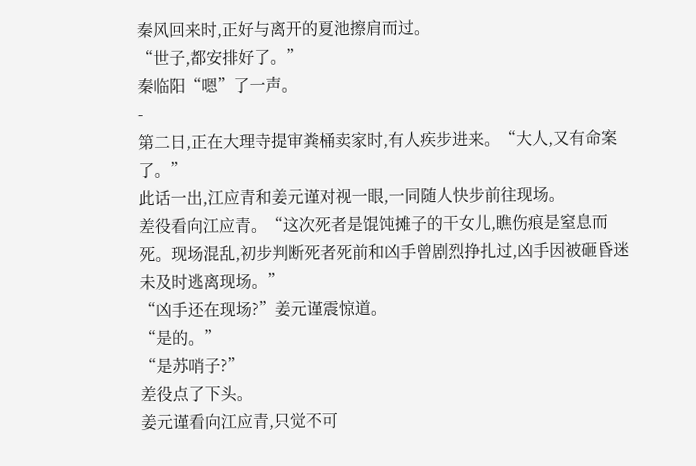秦风回来时,正好与离开的夏池擦肩而过。
“世子,都安排好了。”
秦临阳“嗯”了一声。
-
第二日,正在大理寺提审粪桶卖家时,有人疾步进来。“大人,又有命案了。”
此话一出,江应青和姜元谨对视一眼,一同随人快步前往现场。
差役看向江应青。“这次死者是馄饨摊子的干女儿,瞧伤痕是窒息而死。现场混乱,初步判断死者死前和凶手曾剧烈挣扎过,凶手因被砸昏迷未及时逃离现场。”
“凶手还在现场?”姜元谨震惊道。
“是的。”
“是苏哨子?”
差役点了下头。
姜元谨看向江应青,只觉不可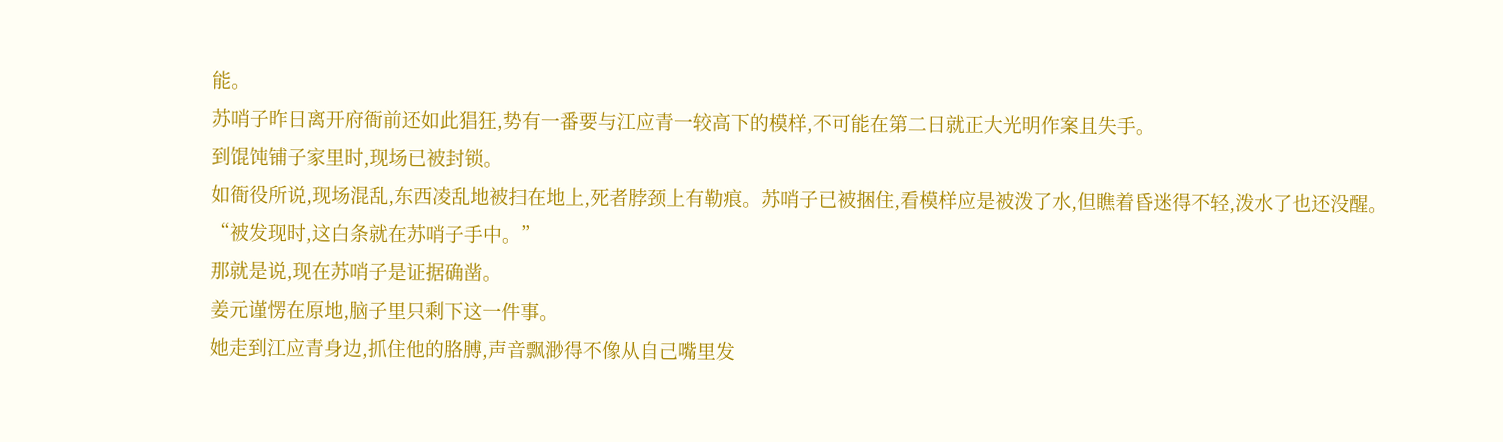能。
苏哨子昨日离开府衙前还如此猖狂,势有一番要与江应青一较高下的模样,不可能在第二日就正大光明作案且失手。
到馄饨铺子家里时,现场已被封锁。
如衙役所说,现场混乱,东西凌乱地被扫在地上,死者脖颈上有勒痕。苏哨子已被捆住,看模样应是被泼了水,但瞧着昏迷得不轻,泼水了也还没醒。
“被发现时,这白条就在苏哨子手中。”
那就是说,现在苏哨子是证据确凿。
姜元谨愣在原地,脑子里只剩下这一件事。
她走到江应青身边,抓住他的胳膊,声音飘渺得不像从自己嘴里发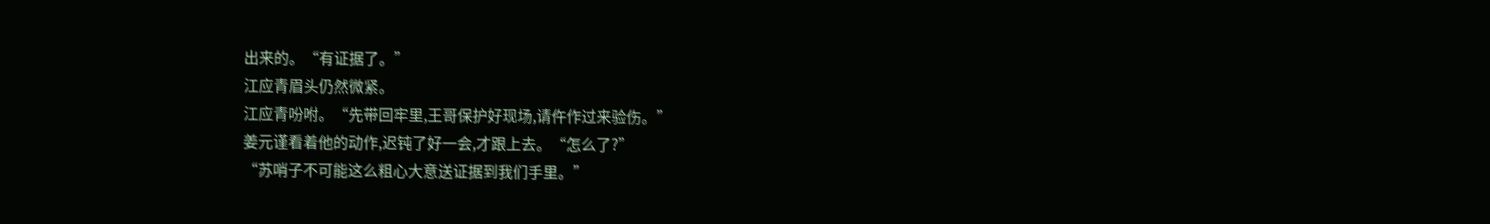出来的。“有证据了。”
江应青眉头仍然微紧。
江应青吩咐。“先带回牢里,王哥保护好现场,请仵作过来验伤。”
姜元谨看着他的动作,迟钝了好一会,才跟上去。“怎么了?”
“苏哨子不可能这么粗心大意送证据到我们手里。”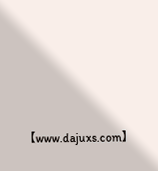【www.dajuxs.com】